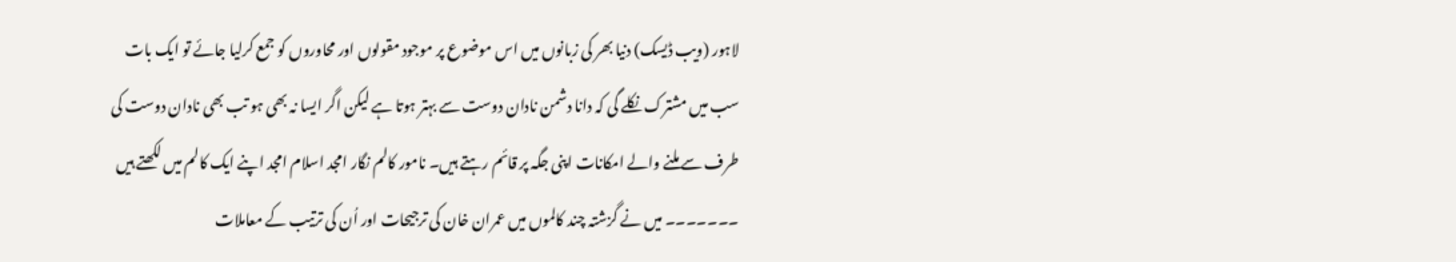لاہور (ویب ڈیسک) دنیا بھر کی زبانوں میں اس موضوع پر موجود مقولوں اور محاوروں کو جمع کرلیا جائے تو ایک بات سب میں مشترک نکلے گی کہ دانا دشمن نادان دوست سے بہتر ہوتا ہے لیکن اگر ایسا نہ بھی ہو تب بھی نادان دوست کی طرف سے ملنے والے امکانات اپنی جگہ پر قائم رہتے ہیں۔ نامور کالم نگار امجد اسلام امجد اپنے ایک کالم میں لکھتے ہیں ۔۔۔۔۔۔۔ میں نے گزشتہ چند کالموں میں عمران خان کی ترجیحات اور اُن کی ترتیب کے معاملات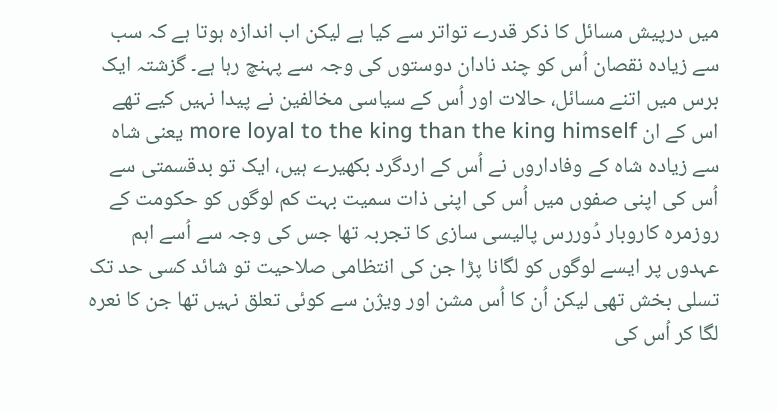میں درپیش مسائل کا ذکر قدرے تواتر سے کیا ہے لیکن اب اندازہ ہوتا ہے کہ سب سے زیادہ نقصان اُس کو چند نادان دوستوں کی وجہ سے پہنچ رہا ہے۔ گزشتہ ایک برس میں اتنے مسائل، حالات اور اُس کے سیاسی مخالفین نے پیدا نہیں کیے تھے اس کے ان more loyal to the king than the king himself یعنی شاہ سے زیادہ شاہ کے وفاداروں نے اُس کے اردگرد بکھیرے ہیں، ایک تو بدقسمتی سے اُس کی اپنی صفوں میں اُس کی اپنی ذات سمیت بہت کم لوگوں کو حکومت کے روزمرہ کاروبار دُوررس پالیسی سازی کا تجربہ تھا جس کی وجہ سے اُسے اہم عہدوں پر ایسے لوگوں کو لگانا پڑا جن کی انتظامی صلاحیت تو شائد کسی حد تک تسلی بخش تھی لیکن اُن کا اُس مشن اور ویژن سے کوئی تعلق نہیں تھا جن کا نعرہ لگا کر اُس کی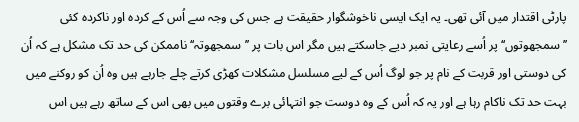پارٹی اقتدار میں آئی تھی۔ یہ ایک ایسی ناخوشگوار حقیقت ہے جس کی وجہ سے اُس کے کردہ اور ناکردہ کئی ’’سمجھوتوں‘‘ پر اُسے رعایتی نمبر دیے جاسکتے ہیں مگر اس بات پر ’’سمجھوتہ‘‘ ناممکن کی حد تک مشکل ہے کہ اُن کی دوستی اور قربت کے نام پر جو لوگ اُس کے لیے مسلسل مشکلات کھڑی کرتے چلے جارہے ہیں وہ اُن کو روکنے میں بہت حد تک ناکام رہا ہے اور یہ کہ اُس کے وہ دوست جو انتہائی برے وقتوں میں بھی اس کے ساتھ رہے ہیں اس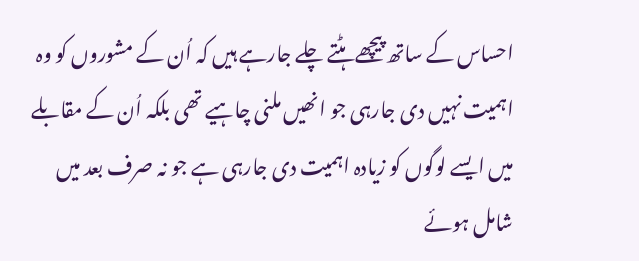احساس کے ساتھ پیچھے ہٹتے چلے جارہے ہیں کہ اُن کے مشوروں کو وہ اہمیت نہیں دی جارہی جو انھیں ملنی چاہیے تھی بلکہ اُن کے مقابلے میں ایسے لوگوں کو زیادہ اہمیت دی جارہی ہے جو نہ صرف بعد میں شامل ہوئے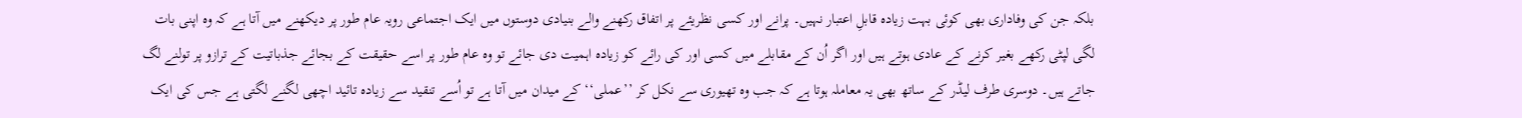بلکہ جن کی وفاداری بھی کوئی بہت زیادہ قابلِ اعتبار نہیں۔ پرانے اور کسی نظریئے پر اتفاق رکھنے والے بنیادی دوستوں میں ایک اجتماعی رویہ عام طور پر دیکھنے میں آتا ہے کہ وہ اپنی بات لگی لپٹی رکھے بغیر کرنے کے عادی ہوتے ہیں اور اگر اُن کے مقابلے میں کسی اور کی رائے کو زیادہ اہمیت دی جائے تو وہ عام طور پر اسے حقیقت کے بجائے جذباتیت کے ترازو پر تولنے لگ جاتے ہیں۔ دوسری طرف لیڈر کے ساتھ بھی یہ معاملہ ہوتا ہے کہ جب وہ تھیوری سے نکل کر ’’عملی‘‘ کے میدان میں آتا ہے تو اُسے تنقید سے زیادہ تائید اچھی لگنے لگتی ہے جس کی ایک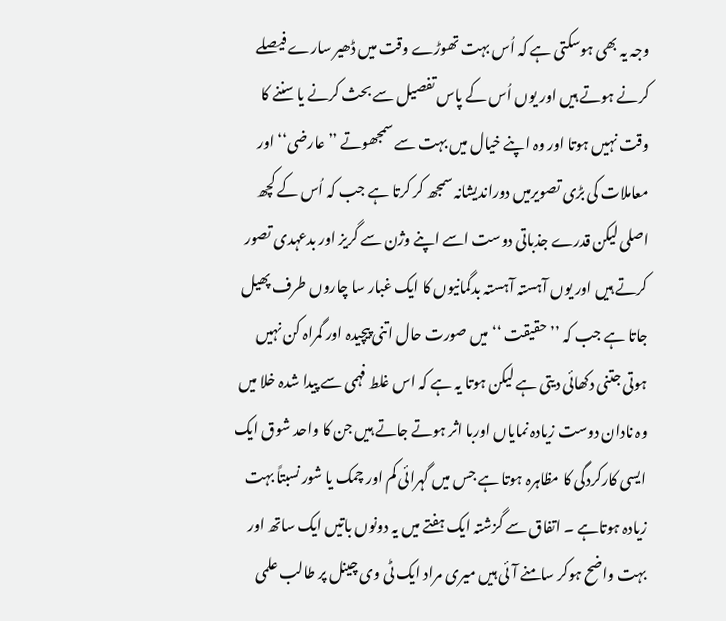وجہ یہ بھی ہوسکتی ہے کہ اُس بہت تھوڑے وقت میں ڈھیر سارے فیصلے کرنے ہوتے ہیں اور یوں اُس کے پاس تفصیل سے بحث کرنے یا سننے کا وقت نہیں ہوتا اور وہ اپنے خیال میں بہت سے سمجھوتے ’’عارضی‘‘ اور معاملات کی بڑی تصویرمیں دوراندیشانہ سمجھ کر کرتا ہے جب کہ اُس کے کچھ اصلی لیکن قدرے جذباتی دوست اسے اپنے وژن سے گریز اور بدعہدی تصور کرتے ہیں اور یوں آہستہ آہستہ بدگمانیوں کا ایک غبار سا چاروں طرف پھیل جاتا ہے جب کہ ’’حقیقت ‘‘ میں صورت حال اتنی پیچیدہ اور گمراہ کن نہیں ہوتی جتنی دکھائی دیتی ہے لیکن ہوتا یہ ہے کہ اس غلط فہمی سے پیدا شدہ خلا میں وہ نادان دوست زیادہ نمایاں اوربا اثر ہوتے جاتے ہیں جن کا واحد شوق ایک ایسی کارکردگی کا مظاہرہ ہوتا ہے جس میں گہرائی کم اور چمک یا شور نسبتاً بہت زیادہ ہوتاہے ۔ اتفاق سے گزشتہ ایک ہفتے میں یہ دونوں باتیں ایک ساتھ اور بہت واضح ہوکر سامنے آئی ہیں میری مراد ایک ٹی وی چینل پر طالب علمی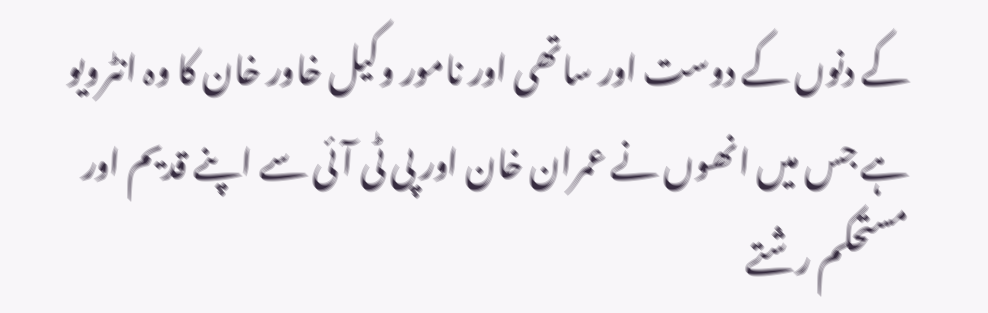کے دنوں کے دوست اور ساتھی اور نامور وکیل خاور خان کا وہ انٹرویو ہے جس میں انھوں نے عمران خان اور پی ٹی آئی سے اپنے قدیم اور مستحکم رشتے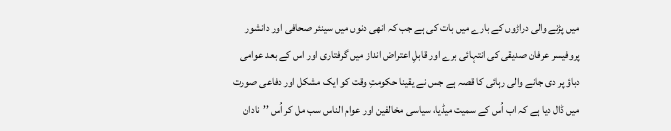میں پڑنے والی دراڑوں کے بارے میں بات کی ہے جب کہ انھی دنوں میں سینئر صحافی اور دانشور پروفیسر عرفان صدیقی کی انتہائی برے اور قابلِ اعتراض انداز میں گرفتاری اور اس کے بعد عوامی دباؤ پر دی جانے والی رہائی کا قصہ ہے جس نے یقینا حکومتِ وقت کو ایک مشکل اور دفاعی صورت میں ڈال دیا ہے کہ اب اُس کے سمیت میڈیا، سیاسی مخالفین اور عوام الناس سب مل کر اُس ’’نادان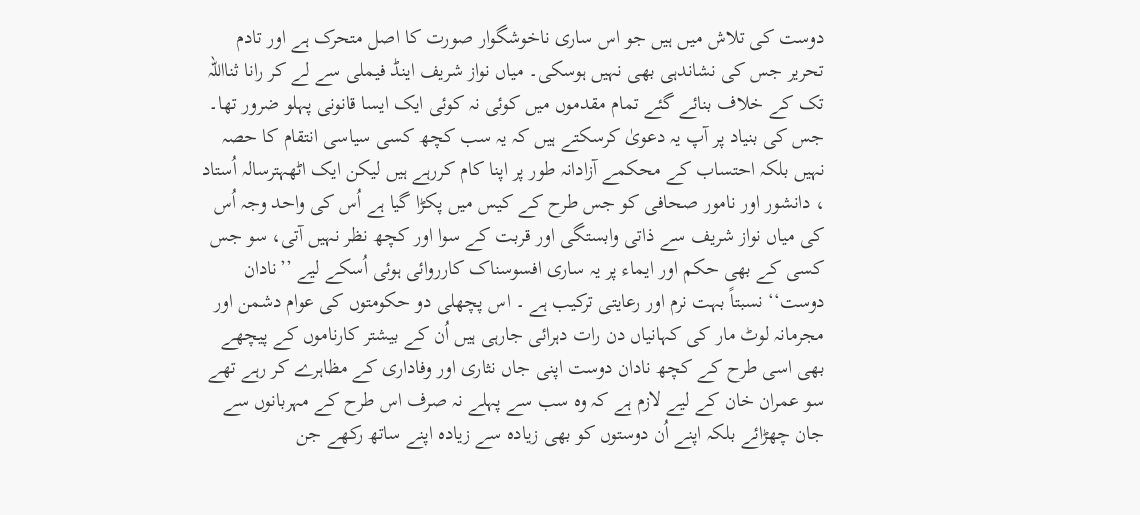دوست کی تلاش میں ہیں جو اس ساری ناخوشگوار صورت کا اصل متحرک ہے اور تادم تحریر جس کی نشاندہی بھی نہیں ہوسکی۔ میاں نواز شریف اینڈ فیملی سے لے کر رانا ثنااللہ تک کے خلاف بنائے گئے تمام مقدموں میں کوئی نہ کوئی ایک ایسا قانونی پہلو ضرور تھا۔ جس کی بنیاد پر آپ یہ دعویٰ کرسکتے ہیں کہ یہ سب کچھ کسی سیاسی انتقام کا حصہ نہیں بلکہ احتساب کے محکمے آزادانہ طور پر اپنا کام کررہے ہیں لیکن ایک اٹھہترسالہ اُستاد ، دانشور اور نامور صحافی کو جس طرح کے کیس میں پکڑا گیا ہے اُس کی واحد وجہ اُس کی میاں نواز شریف سے ذاتی وابستگی اور قربت کے سوا اور کچھ نظر نہیں آتی، سو جس کسی کے بھی حکم اور ایماء پر یہ ساری افسوسناک کارروائی ہوئی اُسکے لیے ’’نادان دوست‘‘ نسبتاً بہت نرم اور رعایتی ترکیب ہے ۔ اس پچھلی دو حکومتوں کی عوام دشمن اور مجرمانہ لوٹ مار کی کہانیاں دن رات دہرائی جارہی ہیں اُن کے بیشتر کارناموں کے پیچھے بھی اسی طرح کے کچھ نادان دوست اپنی جاں نثاری اور وفاداری کے مظاہرے کر رہے تھے سو عمران خان کے لیے لازم ہے کہ وہ سب سے پہلے نہ صرف اس طرح کے مہربانوں سے جان چھڑائے بلکہ اپنے اُن دوستوں کو بھی زیادہ سے زیادہ اپنے ساتھ رکھے جن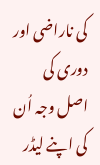کی ناراضی اور دوری کی اصل وجہ اُن کی اپنے لیڈر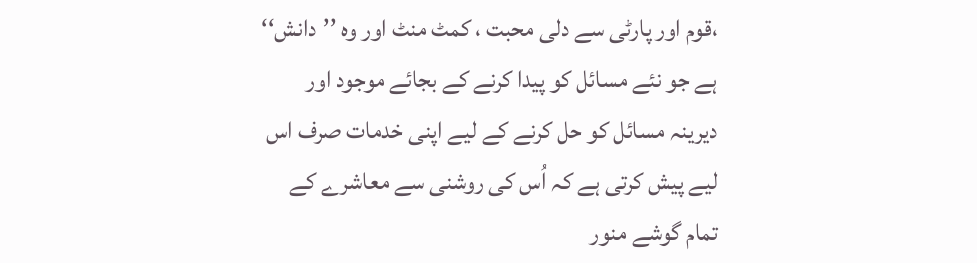،قوم اور پارٹی سے دلی محبت ، کمٹ منٹ اور وہ ’’دانش‘‘ ہے جو نئے مسائل کو پیدا کرنے کے بجائے موجود اور دیرینہ مسائل کو حل کرنے کے لیے اپنی خدمات صرف اس لیے پیش کرتی ہے کہ اُس کی روشنی سے معاشرے کے تمام گوشے منور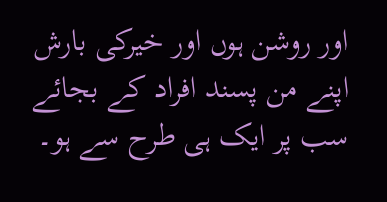اور روشن ہوں اور خیرکی بارش اپنے من پسند افراد کے بجائے سب پر ایک ہی طرح سے ہو۔